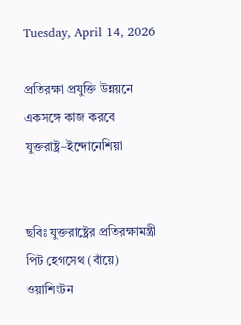Tuesday, April 14, 2026

প্রতিরক্ষা প্রযুক্তি উন্নয়নে একসঙ্গে কাজ করবে যুক্তরাষ্ট্র–ইন্দোনেশিয়া


ছবিঃ যুক্তরাষ্ট্রের প্রতিরক্ষামন্ত্রী পিট হেগসেথ (বাঁয়ে) ওয়াশিংটন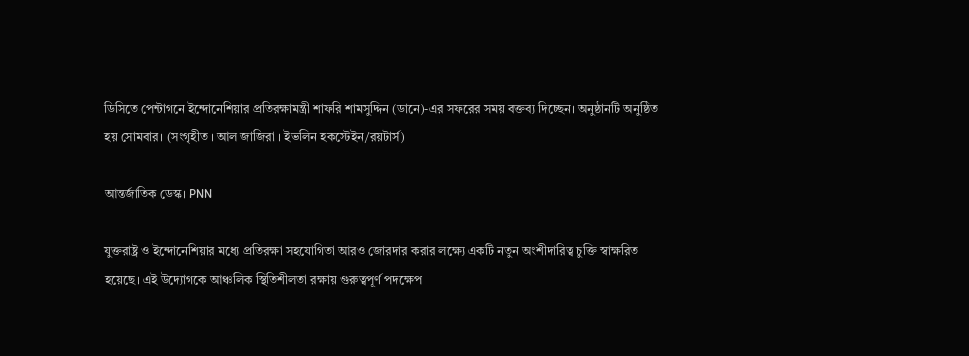ডিসিতে পেন্টাগনে ইন্দোনেশিয়ার প্রতিরক্ষামন্ত্রী শাফরি শামসুদ্দিন (ডানে)-এর সফরের সময় বক্তব্য দিচ্ছেন। অনুষ্ঠানটি অনুষ্ঠিত হয় সোমবার। (সংগৃহীত । আল জাজিরা । ইভলিন হকস্টেইন/রয়টার্স)

আন্তর্জাতিক ডেস্ক। PNN

যুক্তরাষ্ট্র ও ইন্দোনেশিয়ার মধ্যে প্রতিরক্ষা সহযোগিতা আরও জোরদার করার লক্ষ্যে একটি নতুন অংশীদারিত্ব চুক্তি স্বাক্ষরিত হয়েছে। এই উদ্যোগকে আঞ্চলিক স্থিতিশীলতা রক্ষায় গুরুত্বপূর্ণ পদক্ষেপ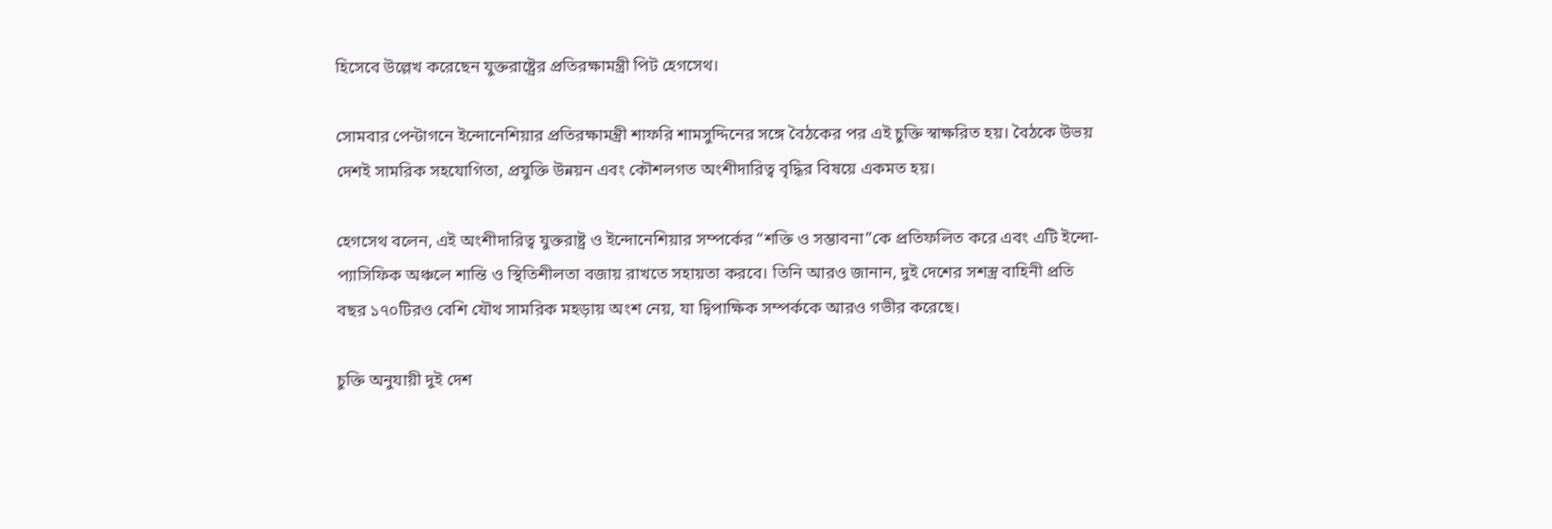হিসেবে উল্লেখ করেছেন যুক্তরাষ্ট্রের প্রতিরক্ষামন্ত্রী পিট হেগসেথ।

সোমবার পেন্টাগনে ইন্দোনেশিয়ার প্রতিরক্ষামন্ত্রী শাফরি শামসুদ্দিনের সঙ্গে বৈঠকের পর এই চুক্তি স্বাক্ষরিত হয়। বৈঠকে উভয় দেশই সামরিক সহযোগিতা, প্রযুক্তি উন্নয়ন এবং কৌশলগত অংশীদারিত্ব বৃদ্ধির বিষয়ে একমত হয়।

হেগসেথ বলেন, এই অংশীদারিত্ব যুক্তরাষ্ট্র ও ইন্দোনেশিয়ার সম্পর্কের “শক্তি ও সম্ভাবনা”কে প্রতিফলিত করে এবং এটি ইন্দো-প্যাসিফিক অঞ্চলে শান্তি ও স্থিতিশীলতা বজায় রাখতে সহায়তা করবে। তিনি আরও জানান, দুই দেশের সশস্ত্র বাহিনী প্রতি বছর ১৭০টিরও বেশি যৌথ সামরিক মহড়ায় অংশ নেয়, যা দ্বিপাক্ষিক সম্পর্ককে আরও গভীর করেছে।

চুক্তি অনুযায়ী দুই দেশ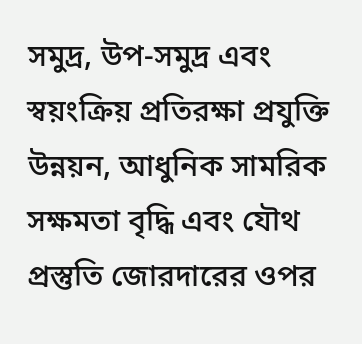সমুদ্র, উপ-সমুদ্র এবং স্বয়ংক্রিয় প্রতিরক্ষা প্রযুক্তি উন্নয়ন, আধুনিক সামরিক সক্ষমতা বৃদ্ধি এবং যৌথ প্রস্তুতি জোরদারের ওপর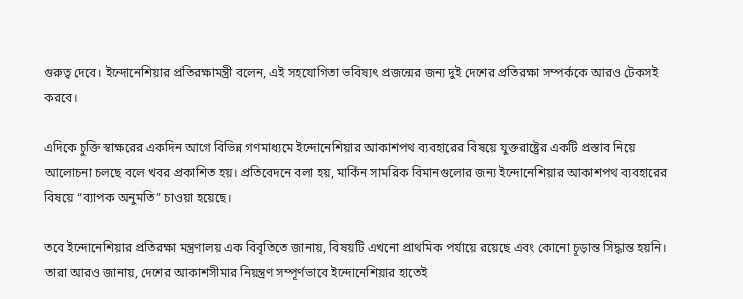গুরুত্ব দেবে। ইন্দোনেশিয়ার প্রতিরক্ষামন্ত্রী বলেন, এই সহযোগিতা ভবিষ্যৎ প্রজন্মের জন্য দুই দেশের প্রতিরক্ষা সম্পর্ককে আরও টেকসই করবে।

এদিকে চুক্তি স্বাক্ষরের একদিন আগে বিভিন্ন গণমাধ্যমে ইন্দোনেশিয়ার আকাশপথ ব্যবহারের বিষয়ে যুক্তরাষ্ট্রের একটি প্রস্তাব নিয়ে আলোচনা চলছে বলে খবর প্রকাশিত হয়। প্রতিবেদনে বলা হয়, মার্কিন সামরিক বিমানগুলোর জন্য ইন্দোনেশিয়ার আকাশপথ ব্যবহারের বিষয়ে “ব্যাপক অনুমতি” চাওয়া হয়েছে।

তবে ইন্দোনেশিয়ার প্রতিরক্ষা মন্ত্রণালয় এক বিবৃতিতে জানায়, বিষয়টি এখনো প্রাথমিক পর্যায়ে রয়েছে এবং কোনো চূড়ান্ত সিদ্ধান্ত হয়নি। তারা আরও জানায়, দেশের আকাশসীমার নিয়ন্ত্রণ সম্পূর্ণভাবে ইন্দোনেশিয়ার হাতেই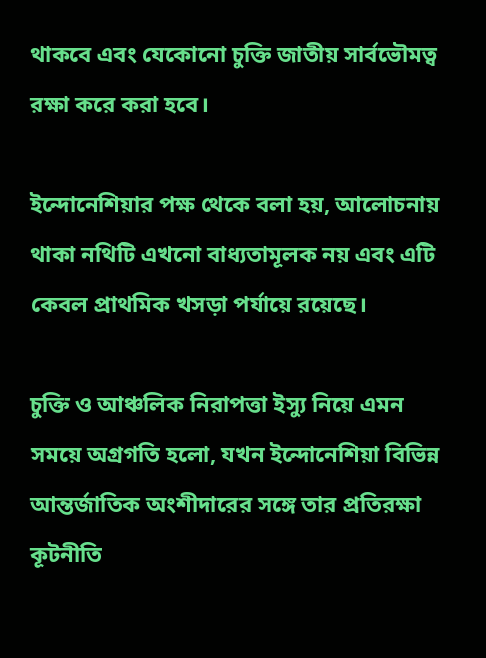থাকবে এবং যেকোনো চুক্তি জাতীয় সার্বভৌমত্ব রক্ষা করে করা হবে।

ইন্দোনেশিয়ার পক্ষ থেকে বলা হয়, আলোচনায় থাকা নথিটি এখনো বাধ্যতামূলক নয় এবং এটি কেবল প্রাথমিক খসড়া পর্যায়ে রয়েছে।

চুক্তি ও আঞ্চলিক নিরাপত্তা ইস্যু নিয়ে এমন সময়ে অগ্রগতি হলো, যখন ইন্দোনেশিয়া বিভিন্ন আন্তর্জাতিক অংশীদারের সঙ্গে তার প্রতিরক্ষা কূটনীতি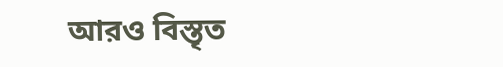আরও বিস্তৃত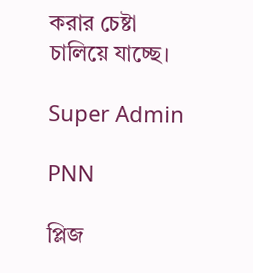করার চেষ্টা চালিয়ে যাচ্ছে।

Super Admin

PNN

প্লিজ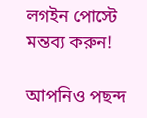লগইন পোস্টে মন্তব্য করুন!

আপনিও পছন্দ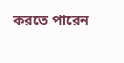করতে পারেন